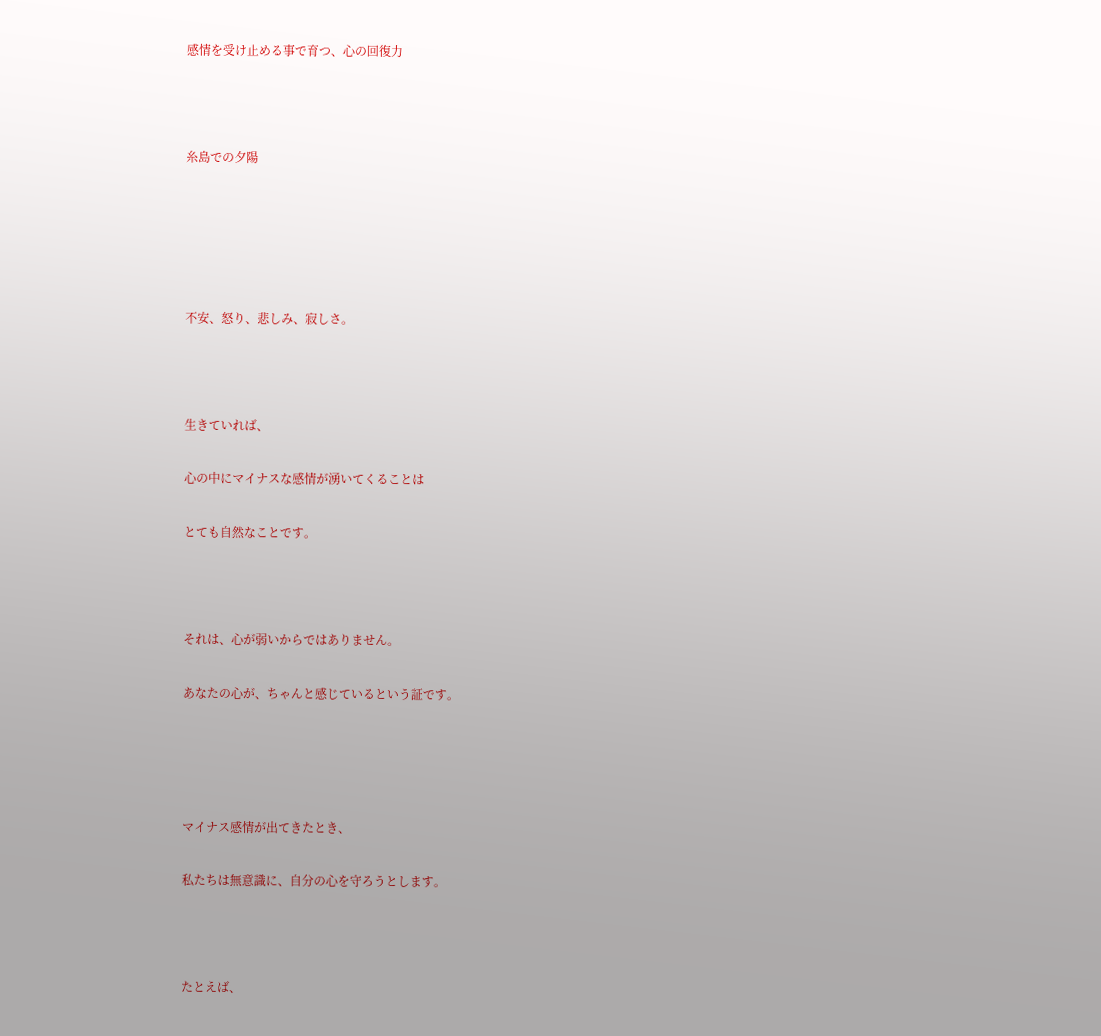感情を受け止める事で育つ、心の回復力



糸島での夕陽





不安、怒り、悲しみ、寂しさ。



生きていれば、

心の中にマイナスな感情が湧いてくることは

とても自然なことです。



それは、心が弱いからではありません。

あなたの心が、ちゃんと感じているという証です。




マイナス感情が出てきたとき、

私たちは無意識に、自分の心を守ろうとします。



たとえば、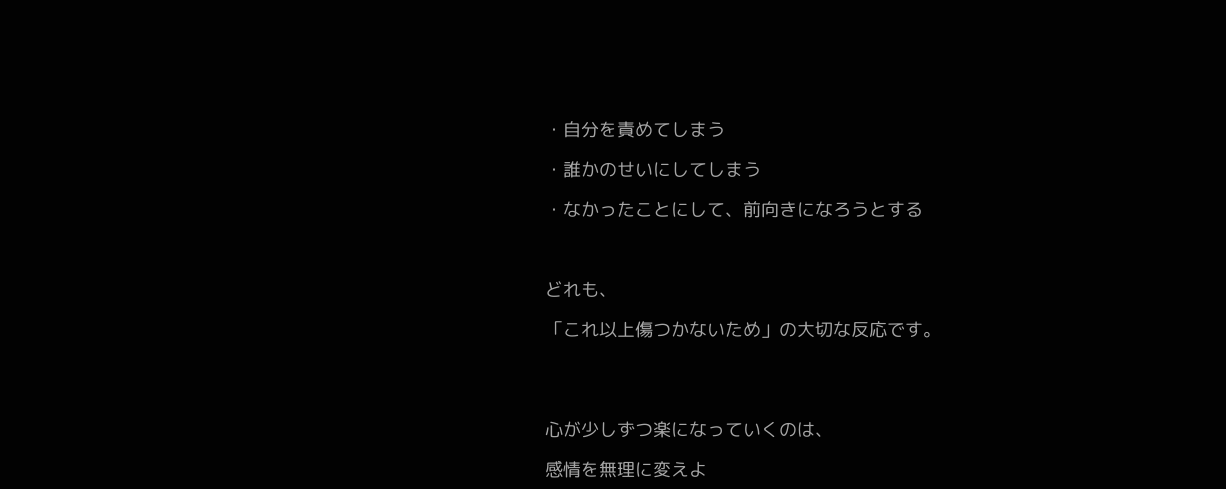・自分を責めてしまう

・誰かのせいにしてしまう

・なかったことにして、前向きになろうとする



どれも、

「これ以上傷つかないため」の大切な反応です。




心が少しずつ楽になっていくのは、

感情を無理に変えよ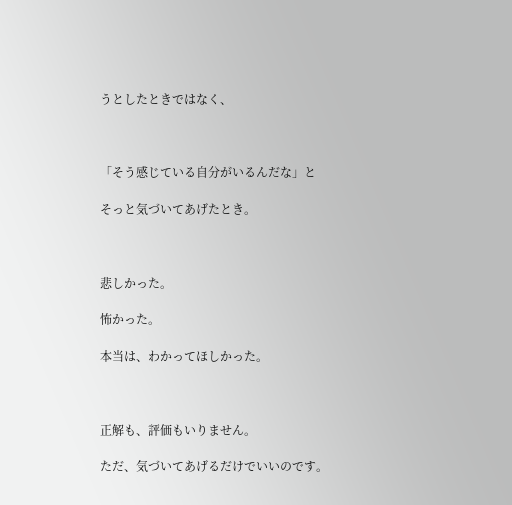うとしたときではなく、



「そう感じている自分がいるんだな」と

そっと気づいてあげたとき。



悲しかった。

怖かった。

本当は、わかってほしかった。



正解も、評価もいりません。

ただ、気づいてあげるだけでいいのです。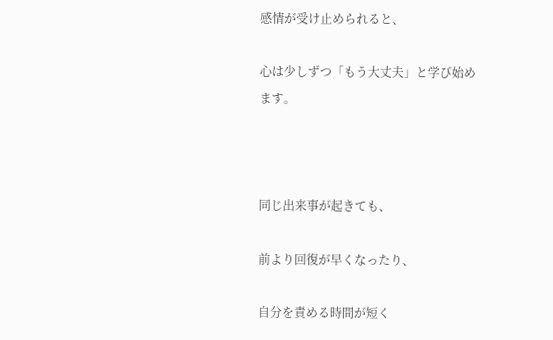感情が受け止められると、

心は少しずつ「もう大丈夫」と学び始めます。



同じ出来事が起きても、

前より回復が早くなったり、

自分を責める時間が短く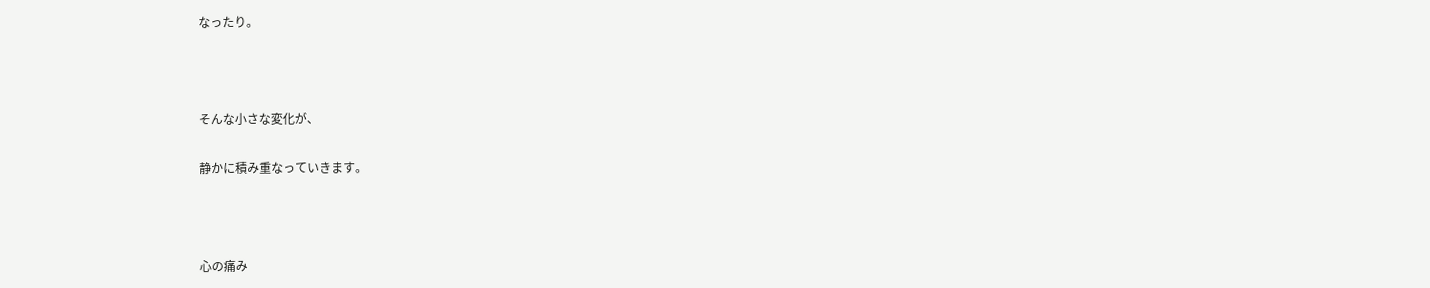なったり。



そんな小さな変化が、

静かに積み重なっていきます。



心の痛み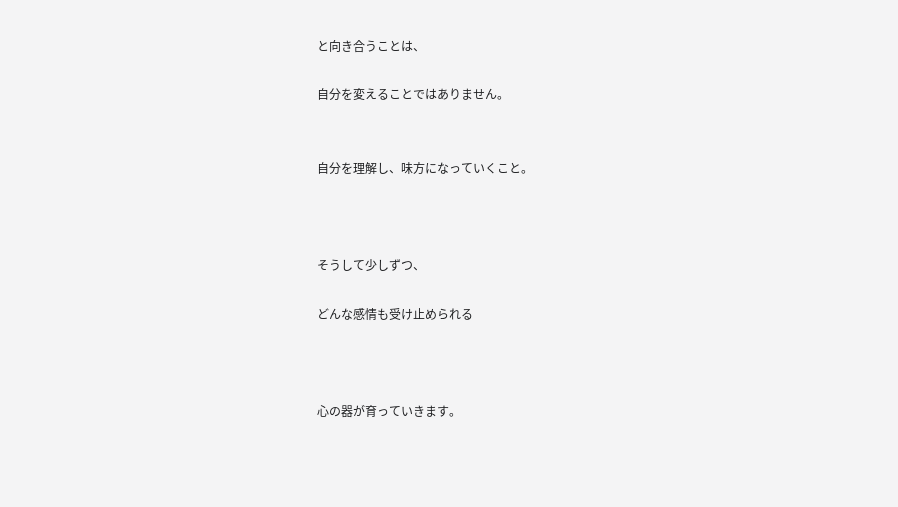と向き合うことは、

自分を変えることではありません。


自分を理解し、味方になっていくこと。



そうして少しずつ、

どんな感情も受け止められる



心の器が育っていきます。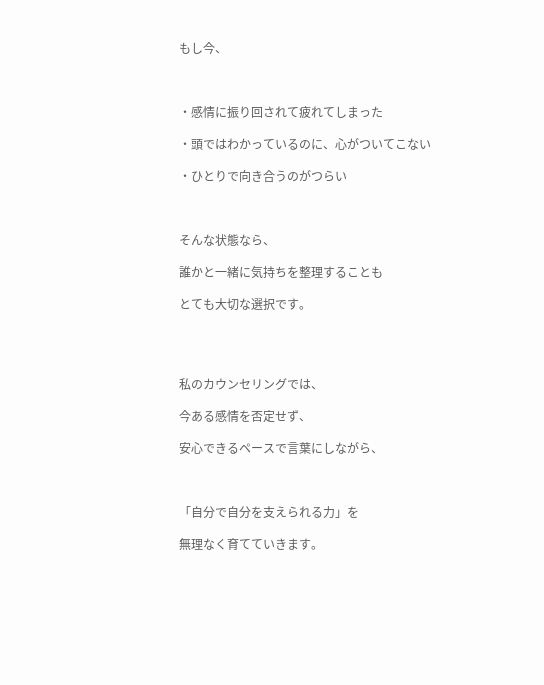もし今、



・感情に振り回されて疲れてしまった

・頭ではわかっているのに、心がついてこない

・ひとりで向き合うのがつらい



そんな状態なら、

誰かと一緒に気持ちを整理することも

とても大切な選択です。




私のカウンセリングでは、

今ある感情を否定せず、

安心できるペースで言葉にしながら、



「自分で自分を支えられる力」を

無理なく育てていきます。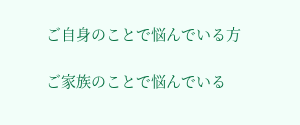ご自身のことで悩んでいる方

ご家族のことで悩んでいる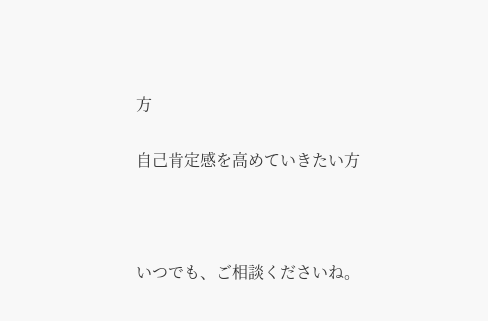方

自己肯定感を高めていきたい方



いつでも、ご相談くださいね。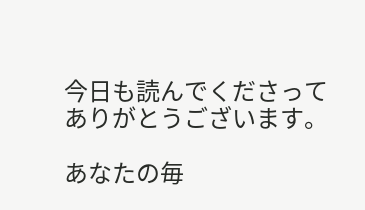今日も読んでくださってありがとうございます。

あなたの毎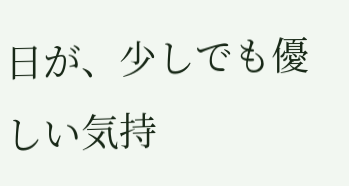日が、少しでも優しい気持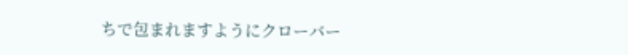ちで包まれますようにクローバー